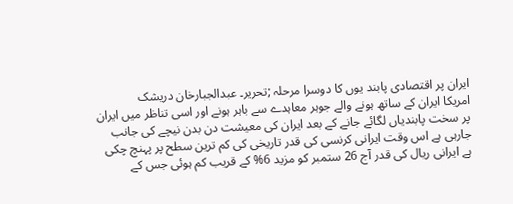ایران پر اقتصادی پابند یوں کا دوسرا مرحلہ ;تحریر۔ عبدالجبارخان دریشک
امریکا ایران کے ساتھ ہونے والے جوہر معاہدے سے باہر ہونے اور اسی تناظر میں ایران پر سخت پابندیاں لگائے جانے کے بعد ایران کی معیشت دن بدن نیچے کی جانب جارہی ہے اس وقت ایرانی کرنسی کی قدر تاریخی کی کم ترین سطح پر پہنچ چکی ہے ایرانی ریال کی قدر آج 26 ستمبر کو مزید 6% کے قریب کم ہوئی جس کے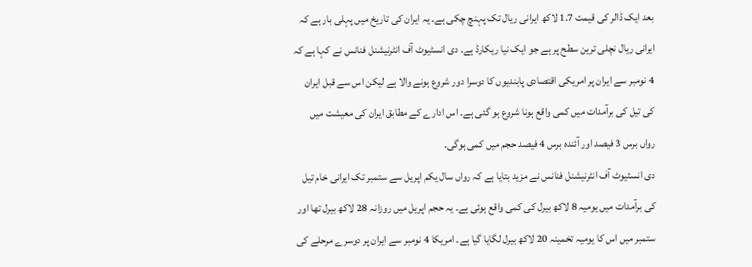بعد ایک ڈالر کی قیمت 1.7 لاکھ ایرانی ریال تک پہنچ چکی ہے۔ یہ ایران کی تاریخ میں پہلی بار ہے کہ ایرانی ریال نچلی ترین سطح پر ہے جو ایک نیا ریکارڈ ہے۔ دی انسٹیوٹ آف انٹرنیشنل فنانس نے کہا ہے کہ 4 نومبر سے ایران پر امریکی اقتصادی پابندیوں کا دوسرا دور شروع ہونے والا ہے لیکن اس سے قبل ایران کی تیل کی برآمدات میں کمی واقع ہونا شروع ہو گئی ہے۔ اس ادارے کے مطابق ایران کی معیشت میں رواں برس 3 فیصد اور آئندہ برس 4 فیصد حجم میں کمی ہوگی۔
دی انسٹیوٹ آف انٹرنیشنل فنانس نے مزید بتایا ہے کہ رواں سال یکم اپریل سے ستمبر تک ایرانی خام تیل کی برآمدات میں یومیہ 8 لاکھ بیرل کی کمی واقع ہوئی ہے۔ یہ حجم اپریل میں روزانہ 28 لاکھ بیرل تھا اور ستمبر میں اس کا یومیہ تخمینہ 20 لاکھ بیرل لگایا گیا ہے۔ امریکا 4 نومبر سے ایران پر دوسرے مرحلے کی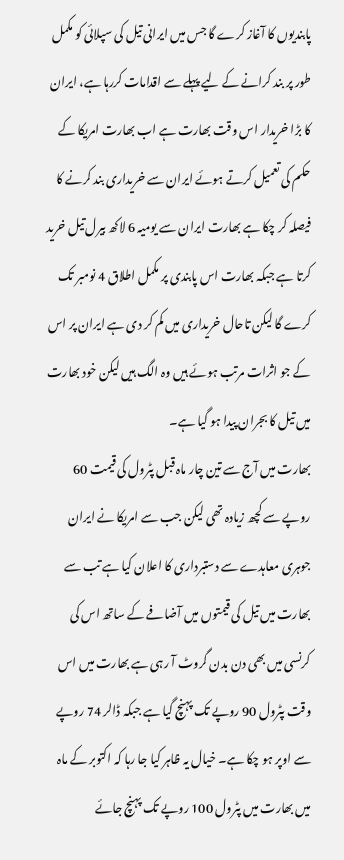پابندیوں کا آغاز کرے گا جس میں ایرانی تیل کی سپلائی کو مکمل طور پر بند کرانے کے لیے پہلے سے اقدامات کررہا ہے، ایران کا بڑا خریدار اس وقت بھارت ہے اب بھارت امریکا کے حکم کی تعمیل کرتے ہوئے ایران سے خریداری بند کرنے کا فیصلہ کر چکا ہے بھارت ایران سے یومیہ 6 لاکھ بیرل تیل خرید کرتا ہے جبکہ بھارت اس پابندی پر مکمل اطلاق 4 نومبر تک کرے گا لیکن تاحال خریداری میں کم کر دی ہے ایران پر اس کے جو اثرات مرتب ہوئے ہیں وہ الگ ہیں لیکن خود بھارت میں تیل کا بجران پیدا ہو گیا ہے۔
بھارت میں آج سے تین چار ماہ قبل پٹرول کی قیمت 60 روپے سے کچھ زیادہ تھی لیکن جب سے امریکا نے ایران جوہری معاہدے سے دستبرداری کا اعلان کیا ہے تب سے بھارت میں تیل کی قیمتوں میں آضافے کے ساتھ اس کی کرنسی میں بھی دن بدن گروٹ آ رہی ہے بھارت میں اس وقت پٹرول 90 روپے تک پہنچ گیا ہے جبکہ ڈالر 74 روپے سے اوپر ہو چکا ہے۔ خیال یہ ظاہر کیا جا رہا کہ اکتوبر کے ماہ میں بھارت میں پٹرول 100 روپے تک پہنچ جائے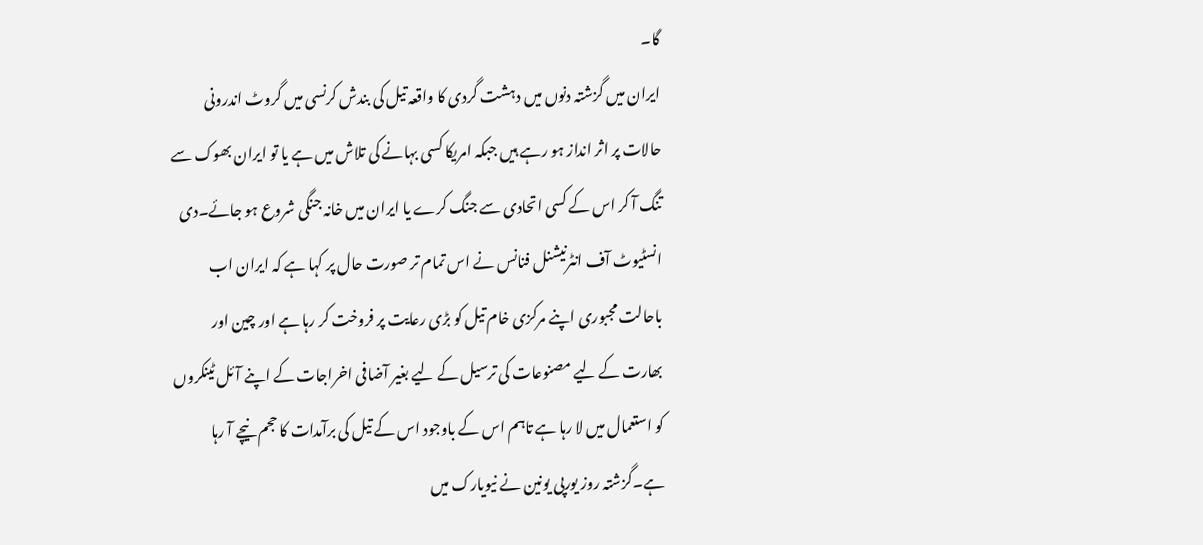گا۔
ایران میں گزشتہ دنوں میں دہشت گردی کا واقعہ تیل کی بندش کرنسی میں گروٹ اندرونی حالات پر اثر انداز ہو رہے ہیں جبکہ امریکا کسی بہانے کی تلاش میں ہے یا تو ایران بھوک سے تنگ آ کر اس کے کسی اتحادی سے جنگ کرے یا ایران میں خانہ جنگی شروع ہو جائے۔دی انسٹیوٹ آف انٹرنیشنل فنانس نے اس تمام تر صورت حال پر کہا ہے کہ ایران اب باحالت مجبوری اپنے مرکزی خام تیل کو بڑی رعایت پر فروخت کر رہا ہے اور چین اور بھارت کے لیے مصنوعات کی ترسیل کے لیے بغیر آضافی اخراجات کے اپنے آئل ٹینکروں کو استعمال میں لا رہا ہے تاہم اس کے باوجود اس کے تیل کی برآمدات کا حجم نیچے آ رہا ہے۔گزشتہ روز یورپی یونین نے نیویارک میں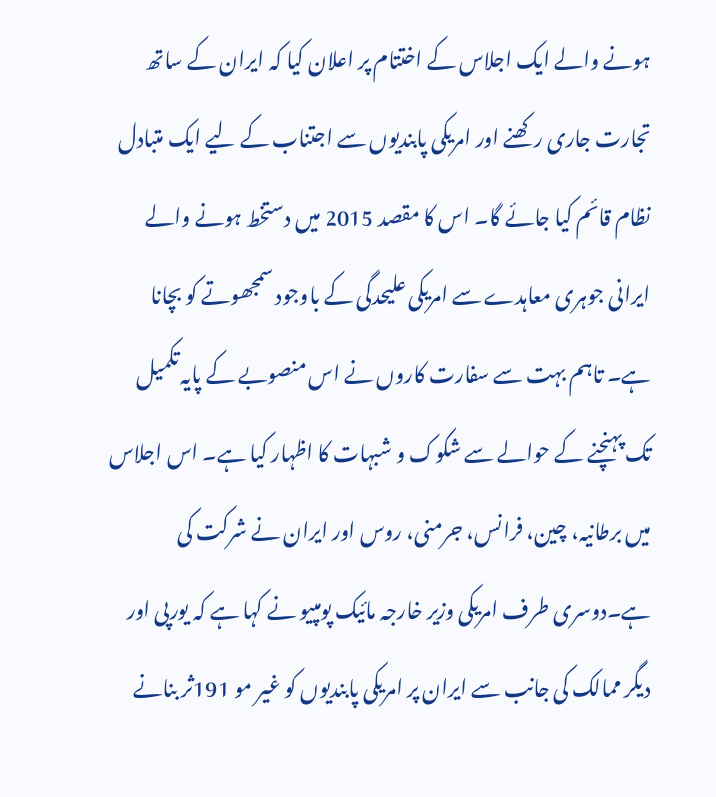ہونے والے ایک اجلاس کے اختتام پر اعلان کیا کہ ایران کے ساتھ تجارت جاری رکھنے اور امریکی پابندیوں سے اجتناب کے لیے ایک متبادل نظام قائم کیا جائے گا۔ اس کا مقصد 2015 میں دستخط ہونے والے ایرانی جوہری معاہدے سے امریکی علیحدگی کے باوجود سمجھوتے کو بچانا ہے۔ تاہم بہت سے سفارت کاروں نے اس منصوبے کے پایہ تکمیل تک پہنچنے کے حوالے سے شکوک و شبہات کا اظہار کیا ہے۔ اس اجلاس میں برطانیہ، چین، فرانس، جرمنی، روس اور ایران نے شرکت کی ہے۔دوسری طرف امریکی وزیر خارجہ مائیک پومپیو نے کہا ہے کہ یورپی اور دیگر ممالک کی جانب سے ایران پر امریکی پابندیوں کو غیر مو 191ثر بنانے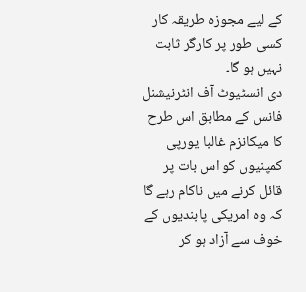کے لیے مجوزہ طریقہ کار کسی طور پر کارگر ثابت نہیں ہو گا۔
دی انسٹیوٹ آف انٹرنیشنل فانس کے مطابق اس طرح کا میکانزم غالبا یورپی کمپنیوں کو اس بات پر قائل کرنے میں ناکام رہے گا کہ وہ امریکی پابندیوں کے خوف سے آزاد ہو کر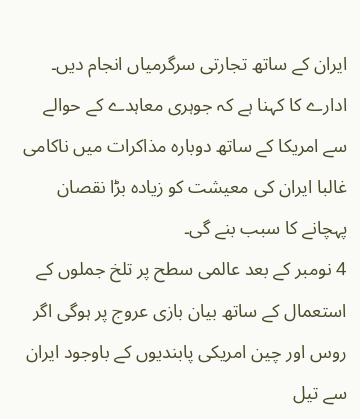ایران کے ساتھ تجارتی سرگرمیاں انجام دیں۔ ادارے کا کہنا ہے کہ جوہری معاہدے کے حوالے سے امریکا کے ساتھ دوبارہ مذاکرات میں ناکامی غالبا ایران کی معیشت کو زیادہ بڑا نقصان پہچانے کا سبب بنے گی۔
4 نومبر کے بعد عالمی سطح پر تلخ جملوں کے استعمال کے ساتھ بیان بازی عروج پر ہوگی اگر روس اور چین امریکی پابندیوں کے باوجود ایران سے تیل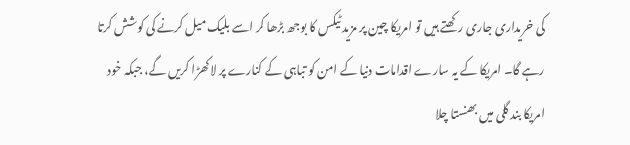کی خریداری جاری رکھتے ہیں تو امریکا چین پر مزید ٹیکس کا بوجھ بڑھا کر اسے بلیک میل کرنے کی کوشش کرتا رہے گا۔ امریکا کے یہ سارے اقدامات دنیا کے امن کو تباہی کے کنارے پر لاکھڑا کریں گے، جبکہ خود امریکا بند گلی میں بھنستا چلا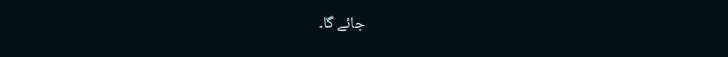جائے گا۔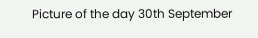Picture of the day 30th September